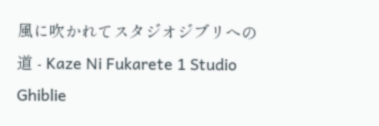風に吹かれてスタジオジブリへの道 - Kaze Ni Fukarete 1 Studio Ghiblie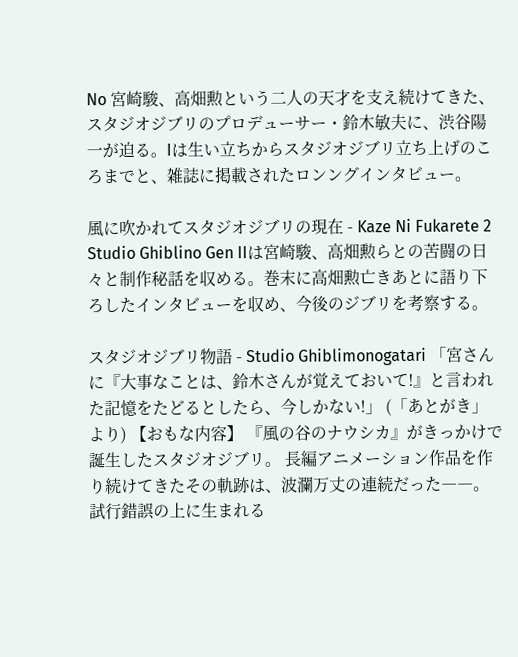No 宮崎駿、高畑勲という二人の天才を支え続けてきた、スタジオジブリのプロデューサー・鈴木敏夫に、渋谷陽一が迫る。Iは生い立ちからスタジオジブリ立ち上げのころまでと、雑誌に掲載されたロンングインタビュー。

風に吹かれてスタジオジブリの現在 - Kaze Ni Fukarete 2 Studio Ghiblino Gen IIは宮崎駿、高畑勲らとの苦闘の日々と制作秘話を収める。巻末に高畑勲亡きあとに語り下ろしたインタビューを収め、今後のジブリを考察する。

スタジオジブリ物語 - Studio Ghiblimonogatari 「宮さんに『大事なことは、鈴木さんが覚えておいて!』と言われた記憶をたどるとしたら、今しかない!」 (「あとがき」より) 【おもな内容】 『風の谷のナウシカ』がきっかけで誕生したスタジオジブリ。 長編アニメーション作品を作り続けてきたその軌跡は、波瀾万丈の連続だった――。 試行錯誤の上に生まれる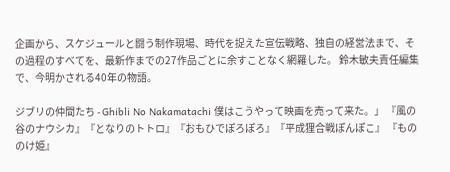企画から、スケジュールと闘う制作現場、時代を捉えた宣伝戦略、独自の経営法まで、その過程のすべてを、最新作までの27作品ごとに余すことなく網羅した。 鈴木敏夫責任編集で、今明かされる40年の物語。

ジブリの仲間たち - Ghibli No Nakamatachi 僕はこうやって映画を売って来た。」 『風の谷のナウシカ』『となりのトトロ』『おもひでぽろぽろ』『平成狸合戦ぽんぽこ』 『もののけ姫』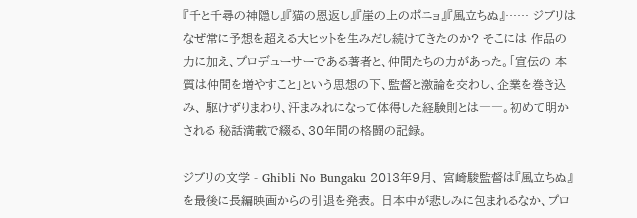『千と千尋の神隠し』『猫の恩返し』『崖の上のポニョ』『風立ちぬ』…… ジブリはなぜ常に予想を超える大ヒットを生みだし続けてきたのか? そこには 作品の力に加え、プロデューサーである著者と、仲間たちの力があった。「宣伝の 本質は仲間を増やすこと」という思想の下、監督と激論を交わし、企業を巻き込み、 駆けずりまわり、汗まみれになって体得した経験則とは――。初めて明かされる 秘話満載で綴る、30年間の格闘の記録。

ジブリの文学 - Ghibli No Bungaku 2013年9月、 宮崎駿監督は『風立ちぬ』を最後に長編映画からの引退を発表。 日本中が悲しみに包まれるなか、プロ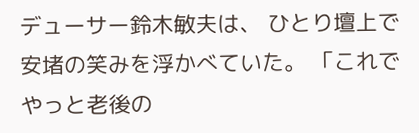デューサー鈴木敏夫は、 ひとり壇上で安堵の笑みを浮かべていた。 「これでやっと老後の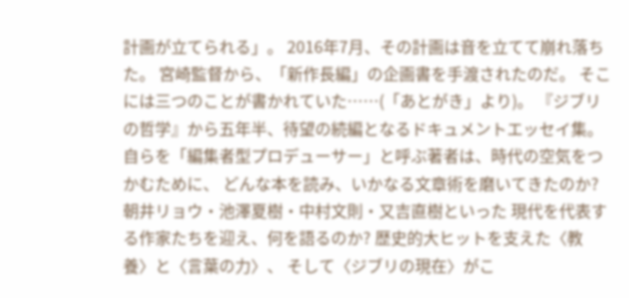計画が立てられる」。 2016年7月、その計画は音を立てて崩れ落ちた。 宮崎監督から、「新作長編」の企画書を手渡されたのだ。 そこには三つのことが書かれていた……(「あとがき」より)。 『ジブリの哲学』から五年半、待望の続編となるドキュメントエッセイ集。 自らを「編集者型プロデューサー」と呼ぶ著者は、時代の空気をつかむために、 どんな本を読み、いかなる文章術を磨いてきたのか? 朝井リョウ・池澤夏樹・中村文則・又吉直樹といった 現代を代表する作家たちを迎え、何を語るのか? 歴史的大ヒットを支えた〈教養〉と〈言葉の力〉、 そして〈ジブリの現在〉がこ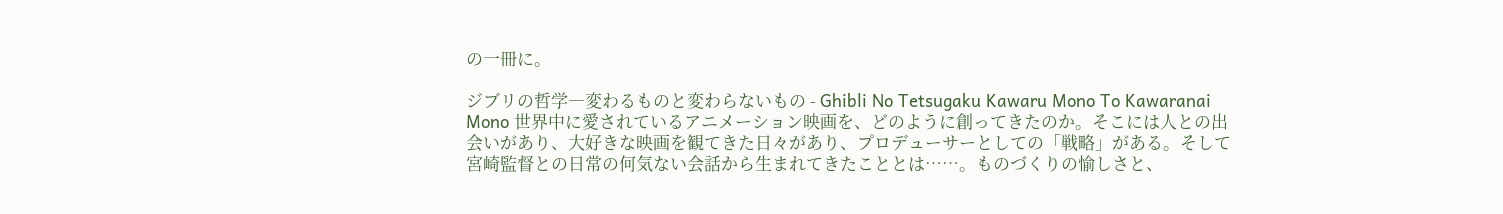の一冊に。

ジブリの哲学―変わるものと変わらないもの - Ghibli No Tetsugaku Kawaru Mono To Kawaranai Mono 世界中に愛されているアニメーション映画を、どのように創ってきたのか。そこには人との出会いがあり、大好きな映画を観てきた日々があり、プロデューサーとしての「戦略」がある。そして宮崎監督との日常の何気ない会話から生まれてきたこととは……。ものづくりの愉しさと、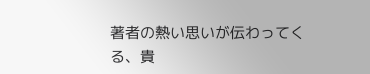著者の熱い思いが伝わってくる、貴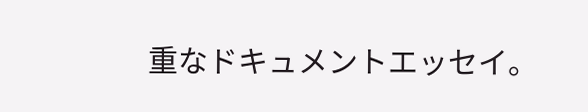重なドキュメントエッセイ。